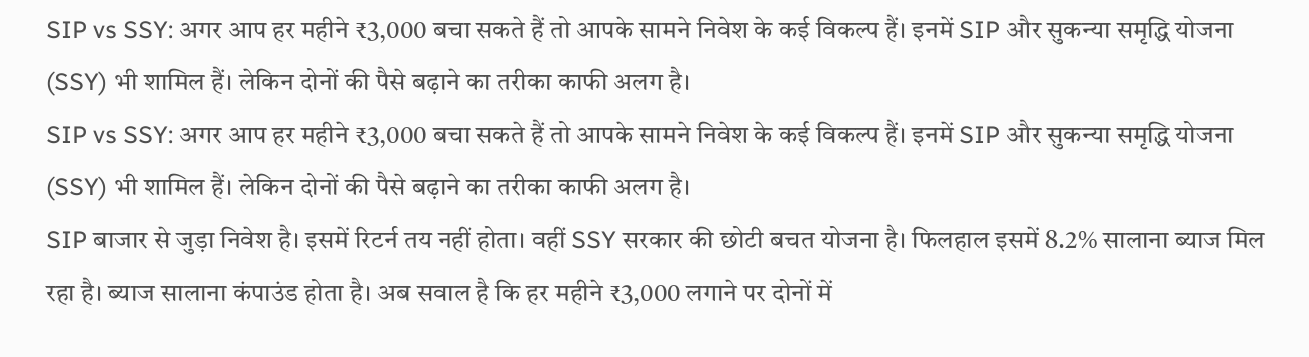SIP vs SSY: अगर आप हर महीने ₹3,000 बचा सकते हैं तो आपके सामने निवेश के कई विकल्प हैं। इनमें SIP और सुकन्या समृद्धि योजना (SSY) भी शामिल हैं। लेकिन दोनों की पैसे बढ़ाने का तरीका काफी अलग है।
SIP vs SSY: अगर आप हर महीने ₹3,000 बचा सकते हैं तो आपके सामने निवेश के कई विकल्प हैं। इनमें SIP और सुकन्या समृद्धि योजना (SSY) भी शामिल हैं। लेकिन दोनों की पैसे बढ़ाने का तरीका काफी अलग है।
SIP बाजार से जुड़ा निवेश है। इसमें रिटर्न तय नहीं होता। वहीं SSY सरकार की छोटी बचत योजना है। फिलहाल इसमें 8.2% सालाना ब्याज मिल रहा है। ब्याज सालाना कंपाउंड होता है। अब सवाल है कि हर महीने ₹3,000 लगाने पर दोनों में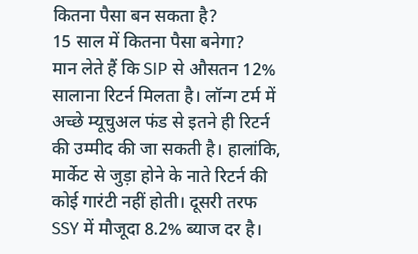कितना पैसा बन सकता है?
15 साल में कितना पैसा बनेगा?
मान लेते हैं कि SIP से औसतन 12% सालाना रिटर्न मिलता है। लॉन्ग टर्म में अच्छे म्यूचुअल फंड से इतने ही रिटर्न की उम्मीद की जा सकती है। हालांकि, मार्केट से जुड़ा होने के नाते रिटर्न की कोई गारंटी नहीं होती। दूसरी तरफ SSY में मौजूदा 8.2% ब्याज दर है।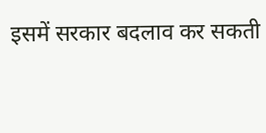इसमें सरकार बदलाव कर सकती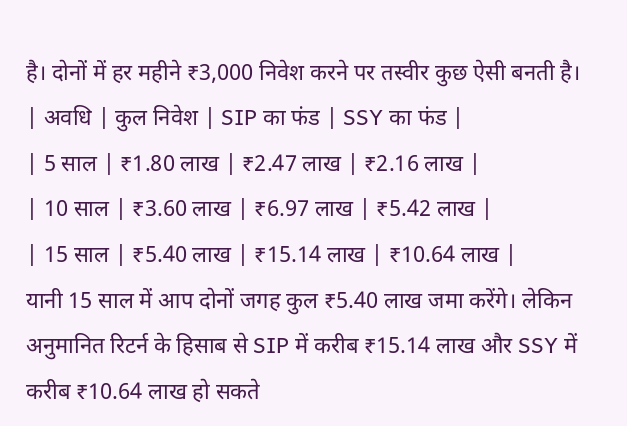है। दोनों में हर महीने ₹3,000 निवेश करने पर तस्वीर कुछ ऐसी बनती है।
| अवधि | कुल निवेश | SIP का फंड | SSY का फंड |
| 5 साल | ₹1.80 लाख | ₹2.47 लाख | ₹2.16 लाख |
| 10 साल | ₹3.60 लाख | ₹6.97 लाख | ₹5.42 लाख |
| 15 साल | ₹5.40 लाख | ₹15.14 लाख | ₹10.64 लाख |
यानी 15 साल में आप दोनों जगह कुल ₹5.40 लाख जमा करेंगे। लेकिन अनुमानित रिटर्न के हिसाब से SIP में करीब ₹15.14 लाख और SSY में करीब ₹10.64 लाख हो सकते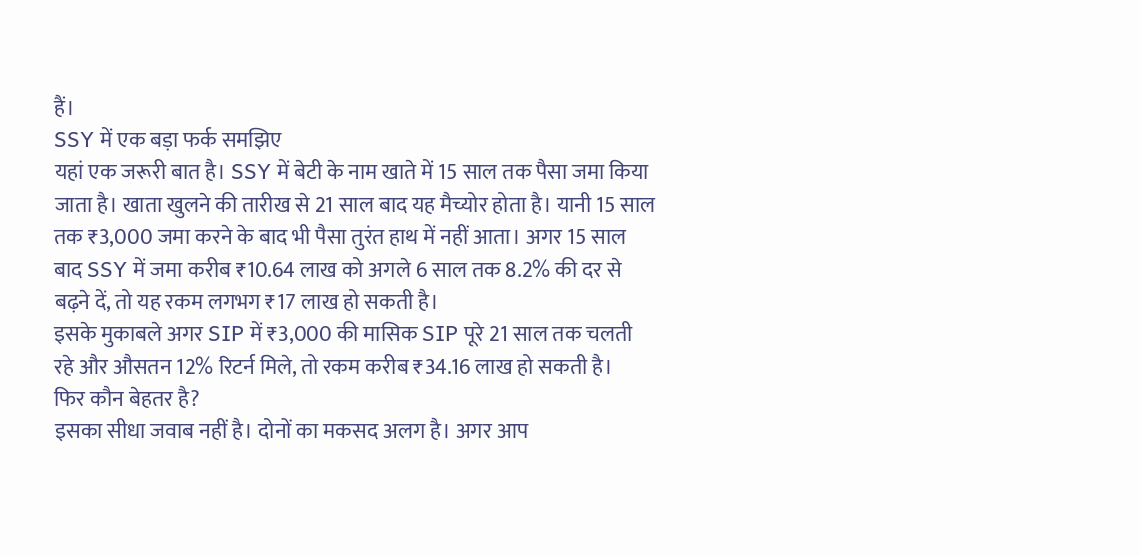हैं।
SSY में एक बड़ा फर्क समझिए
यहां एक जरूरी बात है। SSY में बेटी के नाम खाते में 15 साल तक पैसा जमा किया जाता है। खाता खुलने की तारीख से 21 साल बाद यह मैच्योर होता है। यानी 15 साल तक ₹3,000 जमा करने के बाद भी पैसा तुरंत हाथ में नहीं आता। अगर 15 साल बाद SSY में जमा करीब ₹10.64 लाख को अगले 6 साल तक 8.2% की दर से बढ़ने दें, तो यह रकम लगभग ₹17 लाख हो सकती है।
इसके मुकाबले अगर SIP में ₹3,000 की मासिक SIP पूरे 21 साल तक चलती रहे और औसतन 12% रिटर्न मिले, तो रकम करीब ₹34.16 लाख हो सकती है।
फिर कौन बेहतर है?
इसका सीधा जवाब नहीं है। दोनों का मकसद अलग है। अगर आप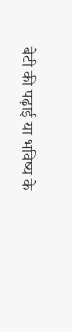बेटी की पढ़ाई या भविष्य के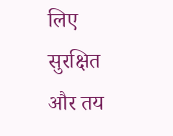लिए सुरक्षित और तय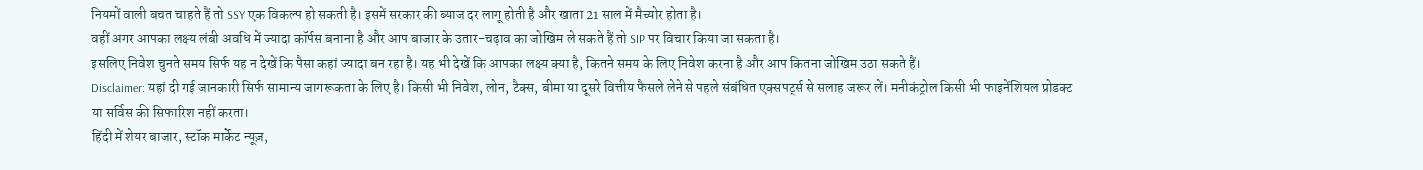नियमों वाली बचत चाहते हैं तो SSY एक विकल्प हो सकती है। इसमें सरकार की ब्याज दर लागू होती है और खाता 21 साल में मैच्योर होता है।
वहीं अगर आपका लक्ष्य लंबी अवधि में ज्यादा कॉर्पस बनाना है और आप बाजार के उतार-चढ़ाव का जोखिम ले सकते हैं तो SIP पर विचार किया जा सकता है।
इसलिए निवेश चुनते समय सिर्फ यह न देखें कि पैसा कहां ज्यादा बन रहा है। यह भी देखें कि आपका लक्ष्य क्या है, कितने समय के लिए निवेश करना है और आप कितना जोखिम उठा सकते हैं।
Disclaimer: यहां दी गई जानकारी सिर्फ सामान्य जागरूकता के लिए है। किसी भी निवेश, लोन, टैक्स, बीमा या दूसरे वित्तीय फैसले लेने से पहले संबंधित एक्सपर्ट्स से सलाह जरूर लें। मनीकंट्रोल किसी भी फाइनेंशियल प्रोडक्ट या सर्विस की सिफारिश नहीं करता।
हिंदी में शेयर बाजार, स्टॉक मार्केट न्यूज़,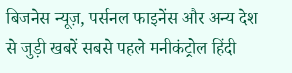बिजनेस न्यूज़, पर्सनल फाइनेंस और अन्य देश से जुड़ी खबरें सबसे पहले मनीकंट्रोल हिंदी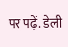पर पढ़ें. डेली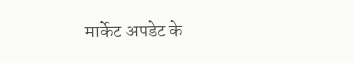मार्केट अपडेट के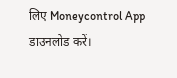लिए Moneycontrol App डाउनलोड करें।